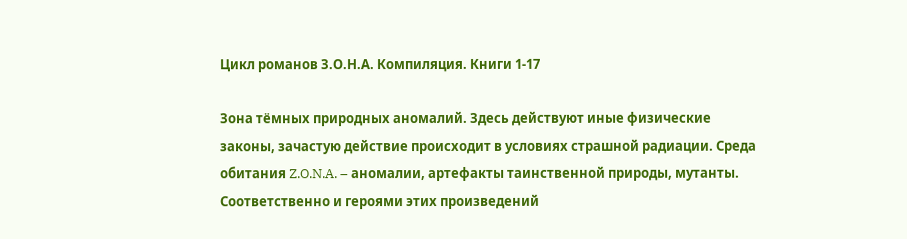Цикл романов З.О.Н.А. Компиляция. Книги 1-17

Зона тёмных природных аномалий. Здесь действуют иные физические законы, зачастую действие происходит в условиях страшной радиации. Среда обитания Z.O.N.A. – аномалии, артефакты таинственной природы, мутанты. Соответственно и героями этих произведений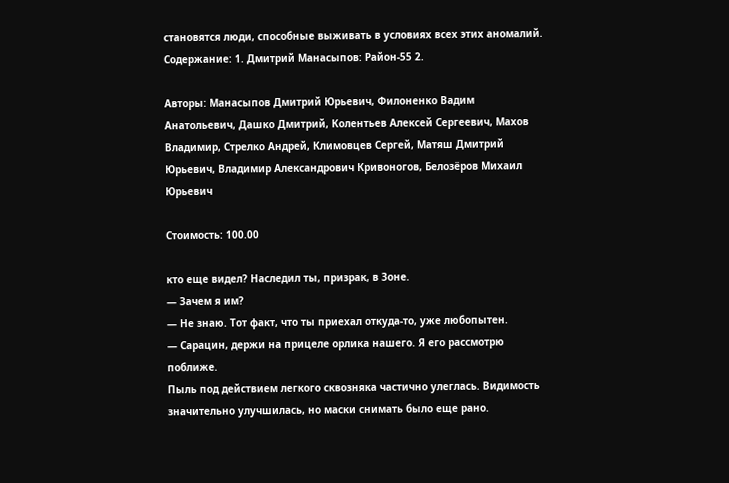становятся люди, способные выживать в условиях всех этих аномалий. Содержание: 1. Дмитрий Манасыпов: Район-55 2.

Авторы: Манасыпов Дмитрий Юрьевич, Филоненко Вадим Анатольевич, Дашко Дмитрий, Колентьев Алексей Сергеевич, Махов Владимир, Стрелко Андрей, Климовцев Сергей, Матяш Дмитрий Юрьевич, Владимир Александрович Кривоногов, Белозёров Михаил Юрьевич

Стоимость: 100.00

кто еще видел? Наследил ты, призрак, в Зоне.
— Зачем я им?
— Не знаю. Тот факт, что ты приехал откуда-то, уже любопытен.
— Сарацин, держи на прицеле орлика нашего. Я его рассмотрю поближе.
Пыль под действием легкого сквозняка частично улеглась. Видимость значительно улучшилась, но маски снимать было еще рано.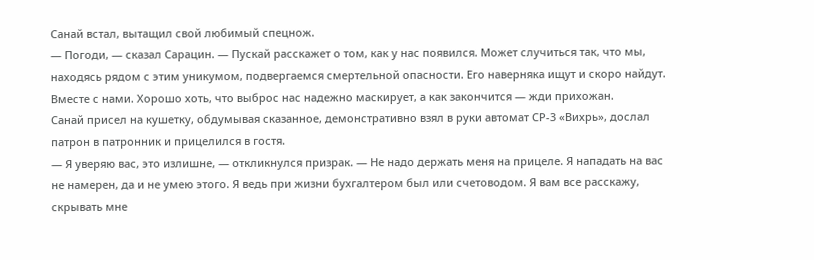Санай встал, вытащил свой любимый спецнож.
— Погоди, — сказал Сарацин. — Пускай расскажет о том, как у нас появился. Может случиться так, что мы, находясь рядом с этим уникумом, подвергаемся смертельной опасности. Его наверняка ищут и скоро найдут. Вместе с нами. Хорошо хоть, что выброс нас надежно маскирует, а как закончится — жди прихожан.
Санай присел на кушетку, обдумывая сказанное, демонстративно взял в руки автомат СР-3 «Вихрь», дослал патрон в патронник и прицелился в гостя.
— Я уверяю вас, это излишне, — откликнулся призрак. — Не надо держать меня на прицеле. Я нападать на вас не намерен, да и не умею этого. Я ведь при жизни бухгалтером был или счетоводом. Я вам все расскажу, скрывать мне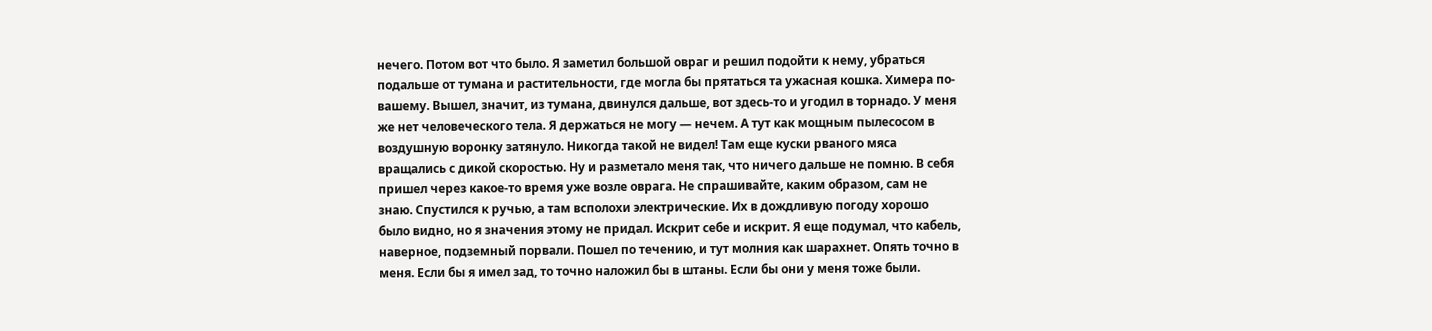нечего. Потом вот что было. Я заметил большой овраг и решил подойти к нему, убраться подальше от тумана и растительности, где могла бы прятаться та ужасная кошка. Химера по-вашему. Вышел, значит, из тумана, двинулся дальше, вот здесь-то и угодил в торнадо. У меня же нет человеческого тела. Я держаться не могу — нечем. А тут как мощным пылесосом в воздушную воронку затянуло. Никогда такой не видел! Там еще куски рваного мяса вращались с дикой скоростью. Ну и разметало меня так, что ничего дальше не помню. В себя пришел через какое-то время уже возле оврага. Не спрашивайте, каким образом, сам не знаю. Спустился к ручью, а там всполохи электрические. Их в дождливую погоду хорошо было видно, но я значения этому не придал. Искрит себе и искрит. Я еще подумал, что кабель, наверное, подземный порвали. Пошел по течению, и тут молния как шарахнет. Опять точно в меня. Если бы я имел зад, то точно наложил бы в штаны. Если бы они у меня тоже были.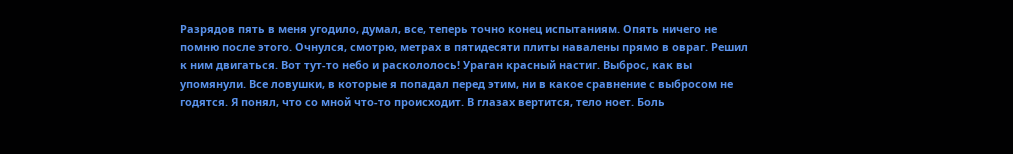Разрядов пять в меня угодило, думал, все, теперь точно конец испытаниям. Опять ничего не помню после этого. Очнулся, смотрю, метрах в пятидесяти плиты навалены прямо в овраг. Решил к ним двигаться. Вот тут-то небо и раскололось! Ураган красный настиг. Выброс, как вы упомянули. Все ловушки, в которые я попадал перед этим, ни в какое сравнение с выбросом не годятся. Я понял, что со мной что-то происходит. В глазах вертится, тело ноет. Боль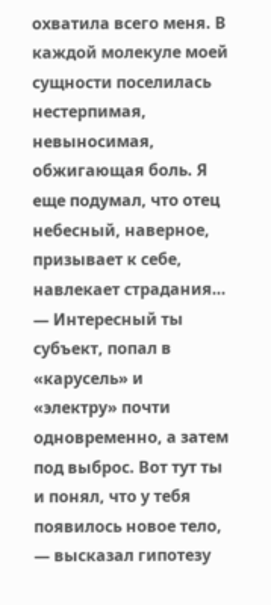охватила всего меня. В каждой молекуле моей сущности поселилась нестерпимая, невыносимая, обжигающая боль. Я еще подумал, что отец небесный, наверное, призывает к себе, навлекает страдания…
— Интересный ты субъект, попал в «карусель» и «электру» почти одновременно, а затем под выброс. Вот тут ты и понял, что у тебя появилось новое тело, — высказал гипотезу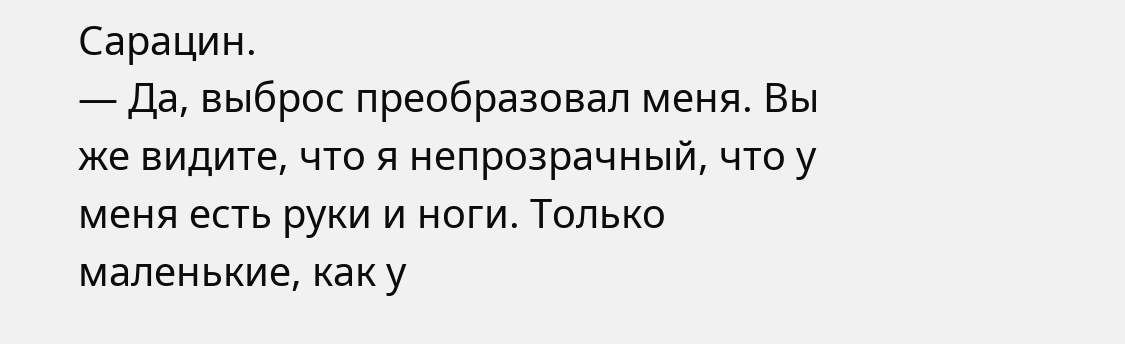Сарацин.
— Да, выброс преобразовал меня. Вы же видите, что я непрозрачный, что у меня есть руки и ноги. Только маленькие, как у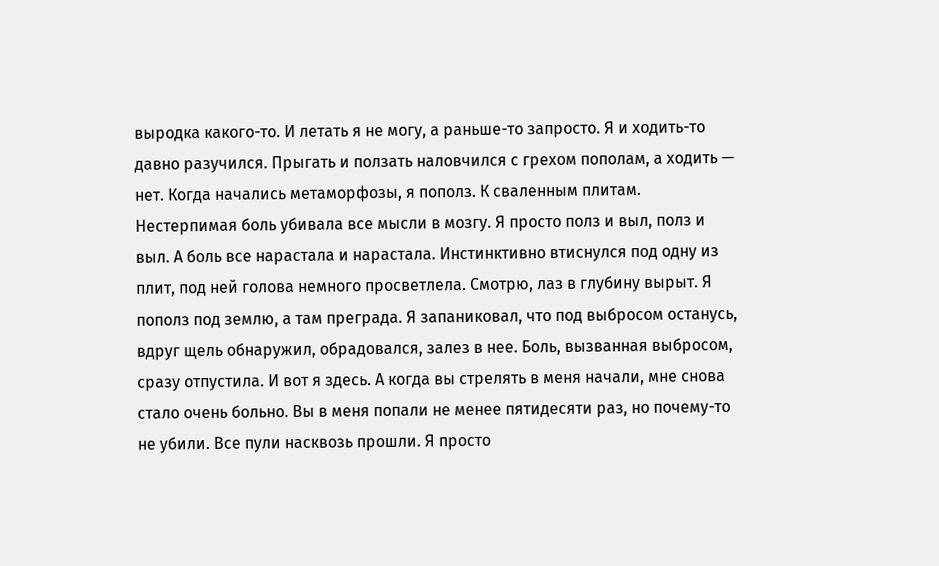выродка какого-то. И летать я не могу, а раньше-то запросто. Я и ходить-то давно разучился. Прыгать и ползать наловчился с грехом пополам, а ходить — нет. Когда начались метаморфозы, я пополз. К сваленным плитам. Нестерпимая боль убивала все мысли в мозгу. Я просто полз и выл, полз и выл. А боль все нарастала и нарастала. Инстинктивно втиснулся под одну из плит, под ней голова немного просветлела. Смотрю, лаз в глубину вырыт. Я пополз под землю, а там преграда. Я запаниковал, что под выбросом останусь, вдруг щель обнаружил, обрадовался, залез в нее. Боль, вызванная выбросом, сразу отпустила. И вот я здесь. А когда вы стрелять в меня начали, мне снова стало очень больно. Вы в меня попали не менее пятидесяти раз, но почему-то не убили. Все пули насквозь прошли. Я просто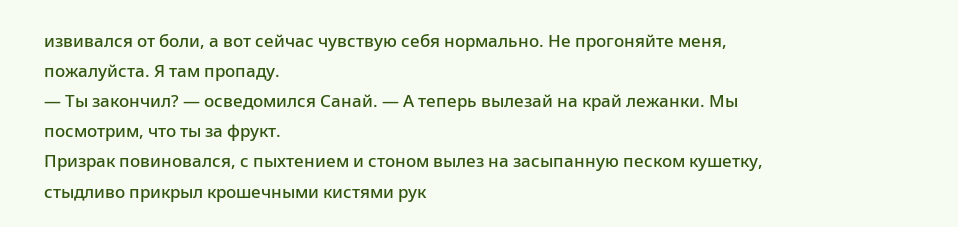извивался от боли, а вот сейчас чувствую себя нормально. Не прогоняйте меня, пожалуйста. Я там пропаду.
— Ты закончил? — осведомился Санай. — А теперь вылезай на край лежанки. Мы посмотрим, что ты за фрукт.
Призрак повиновался, с пыхтением и стоном вылез на засыпанную песком кушетку, стыдливо прикрыл крошечными кистями рук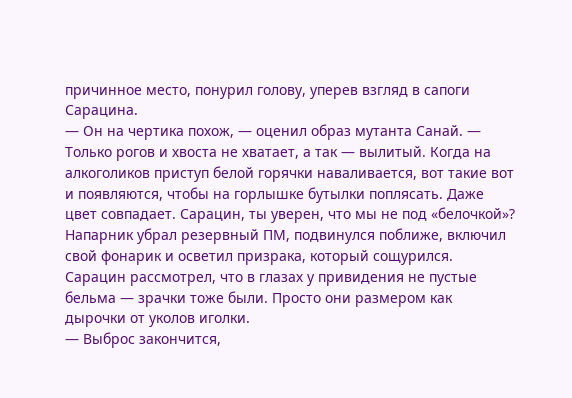причинное место, понурил голову, уперев взгляд в сапоги Сарацина.
— Он на чертика похож, — оценил образ мутанта Санай. — Только рогов и хвоста не хватает, а так — вылитый. Когда на алкоголиков приступ белой горячки наваливается, вот такие вот и появляются, чтобы на горлышке бутылки поплясать. Даже цвет совпадает. Сарацин, ты уверен, что мы не под «белочкой»?
Напарник убрал резервный ПМ, подвинулся поближе, включил свой фонарик и осветил призрака, который сощурился. Сарацин рассмотрел, что в глазах у привидения не пустые бельма — зрачки тоже были. Просто они размером как дырочки от уколов иголки.
— Выброс закончится,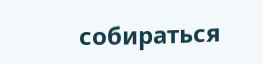собираться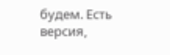будем. Есть версия,